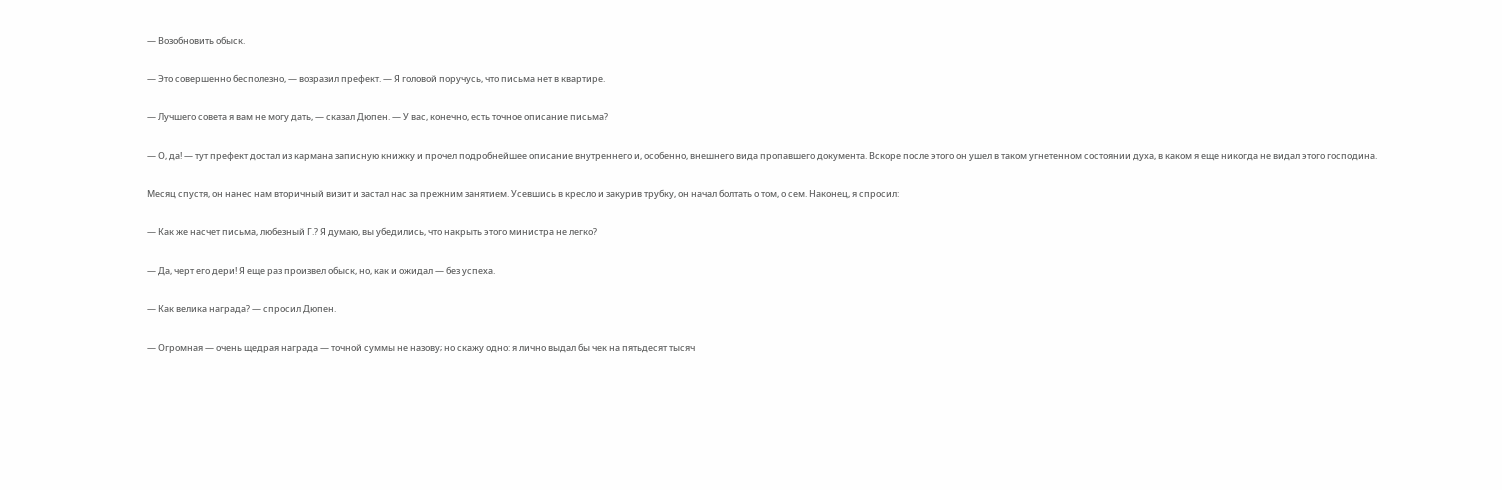— Возобновить обыск.

— Это совершенно бесполезно, — возразил префект. — Я головой поручусь, что письма нет в квартире.

— Лучшего совета я вам не могу дать, — сказал Дюпен. — У вас, конечно, есть точное описание письма?

— О, да! — тут префект достал из кармана записную книжку и прочел подробнейшее описание внутреннего и, особенно, внешнего вида пропавшего документа. Вскоре после этого он ушел в таком угнетенном состоянии духа, в каком я еще никогда не видал этого господина.

Месяц спустя, он нанес нам вторичный визит и застал нас за прежним занятием. Усевшись в кресло и закурив трубку, он начал болтать о том, о сем. Наконец, я спросил:

— Как же насчет письма, любезный Г.? Я думаю, вы убедились, что накрыть этого министра не легко?

— Да, черт его дери! Я еще раз произвел обыск, но, как и ожидал — без успеха.

— Как велика награда? — спросил Дюпен.

— Огромная — очень щедрая награда — точной суммы не назову; но скажу одно: я лично выдал бы чек на пятьдесят тысяч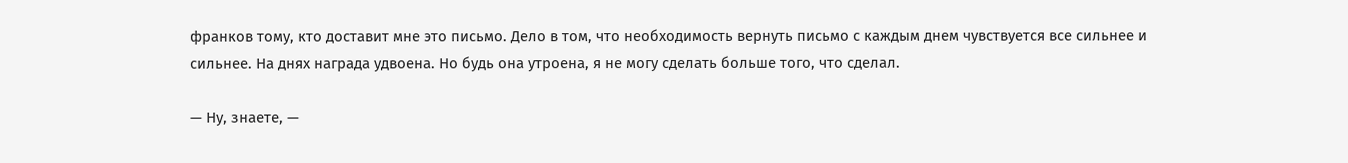франков тому, кто доставит мне это письмо. Дело в том, что необходимость вернуть письмо с каждым днем чувствуется все сильнее и сильнее. На днях награда удвоена. Но будь она утроена, я не могу сделать больше того, что сделал.

— Ну, знаете, —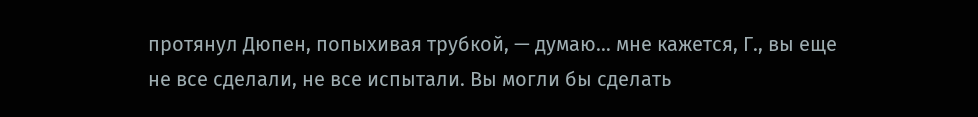протянул Дюпен, попыхивая трубкой, — думаю… мне кажется, Г., вы еще не все сделали, не все испытали. Вы могли бы сделать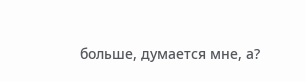больше, думается мне, а?